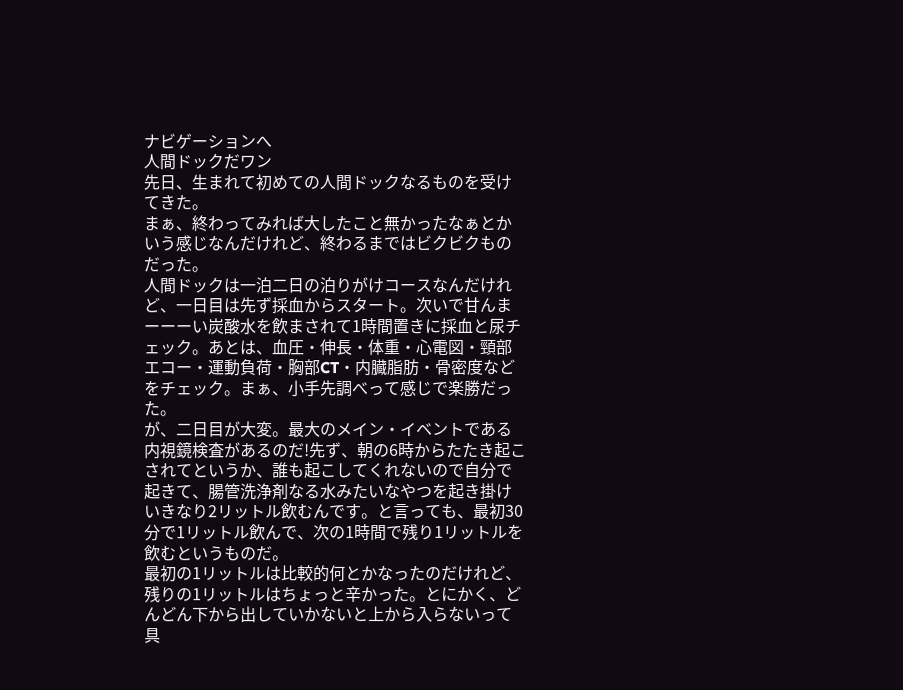ナビゲーションへ
人間ドックだワン
先日、生まれて初めての人間ドックなるものを受けてきた。
まぁ、終わってみれば大したこと無かったなぁとかいう感じなんだけれど、終わるまではビクビクものだった。
人間ドックは一泊二日の泊りがけコースなんだけれど、一日目は先ず採血からスタート。次いで甘んまーーーい炭酸水を飲まされて1時間置きに採血と尿チェック。あとは、血圧・伸長・体重・心電図・頸部エコー・運動負荷・胸部CT・内臓脂肪・骨密度などをチェック。まぁ、小手先調べって感じで楽勝だった。
が、二日目が大変。最大のメイン・イベントである内視鏡検査があるのだ!先ず、朝の6時からたたき起こされてというか、誰も起こしてくれないので自分で起きて、腸管洗浄剤なる水みたいなやつを起き掛けいきなり2リットル飲むんです。と言っても、最初30分で1リットル飲んで、次の1時間で残り1リットルを飲むというものだ。
最初の1リットルは比較的何とかなったのだけれど、残りの1リットルはちょっと辛かった。とにかく、どんどん下から出していかないと上から入らないって具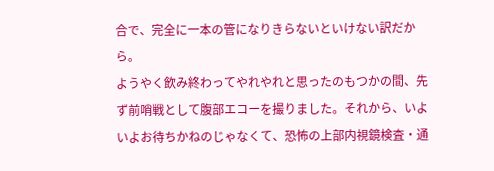合で、完全に一本の管になりきらないといけない訳だから。
ようやく飲み終わってやれやれと思ったのもつかの間、先ず前哨戦として腹部エコーを撮りました。それから、いよいよお待ちかねのじゃなくて、恐怖の上部内視鏡検査・通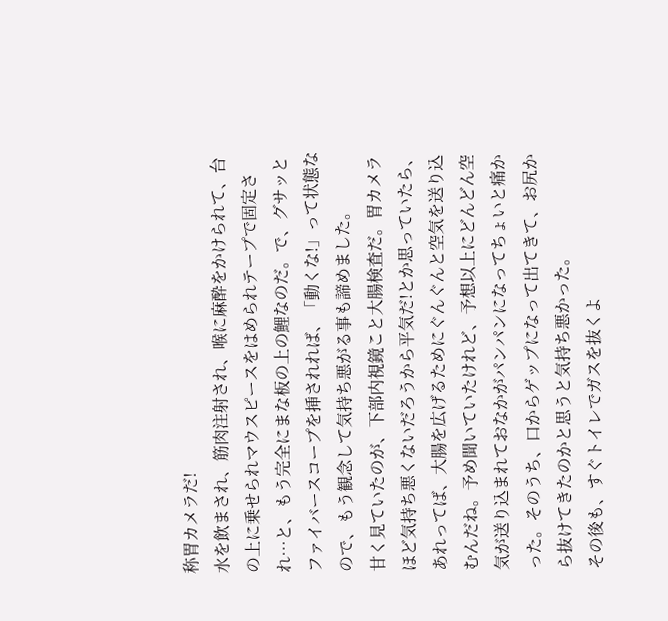称胃カメラだ!
水を飲まされ、筋肉注射され、喉に麻酔をかけられて、台の上に乗せられマウスピースをはめられテープで固定され…と、もう完全にまな板の上の鯉なのだ。で、グサッとファイバースコープを挿されれば、「動くな!」って状態なので、もう観念して気持ち悪がる事も諦めました。
甘く見ていたのが、下部内視鏡こと大腸検査だ。胃カメラほど気持ち悪くないだろうから平気だ!とか思っていたら、あれってば、大腸を広げるためにぐんぐんと空気を送り込むんだね。予め聞いていたけれど、予想以上にどんどん空気が送り込まれておなかがパンパンになってちょいと痛かった。そのうち、口からゲップになって出てきて、お尻から抜けてきたのかと思うと気持ち悪かった。
その後も、すぐトイレでガスを抜くよ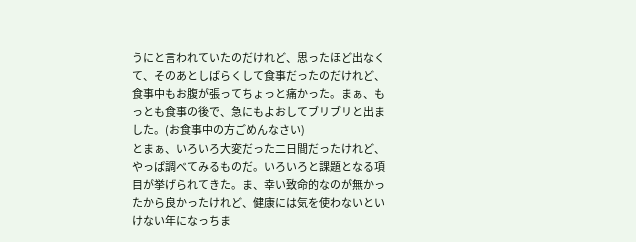うにと言われていたのだけれど、思ったほど出なくて、そのあとしばらくして食事だったのだけれど、食事中もお腹が張ってちょっと痛かった。まぁ、もっとも食事の後で、急にもよおしてブリブリと出ました。(お食事中の方ごめんなさい)
とまぁ、いろいろ大変だった二日間だったけれど、やっぱ調べてみるものだ。いろいろと課題となる項目が挙げられてきた。ま、幸い致命的なのが無かったから良かったけれど、健康には気を使わないといけない年になっちま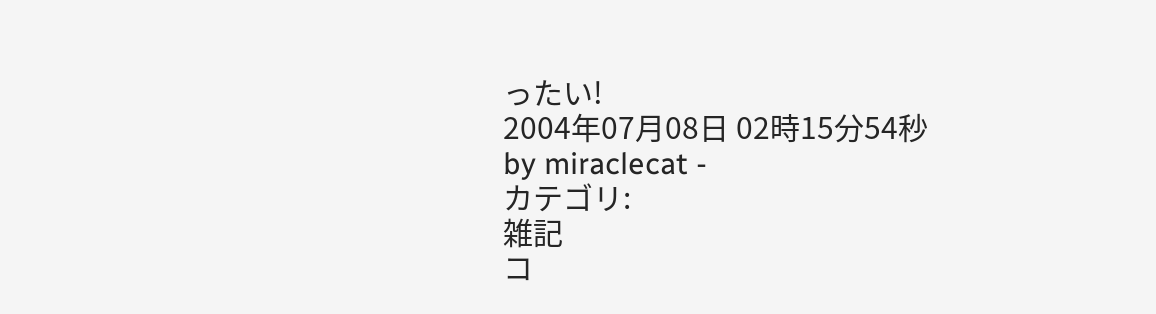ったい!
2004年07月08日 02時15分54秒
by miraclecat -
カテゴリ:
雑記
コ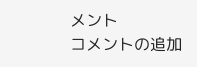メント
コメントの追加